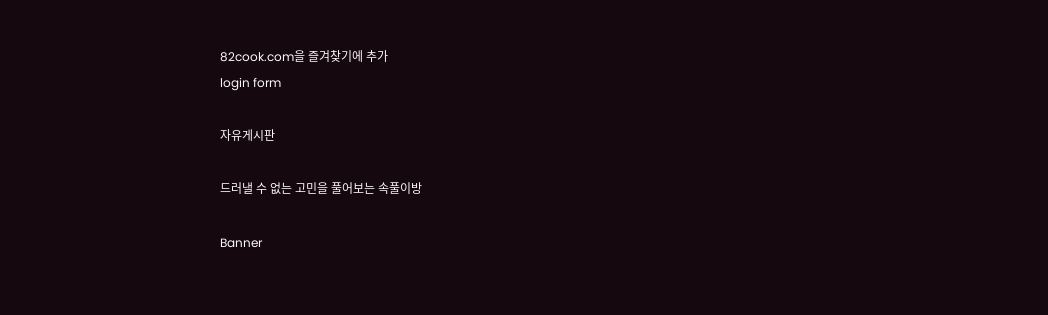82cook.com을 즐겨찾기에 추가
login form

자유게시판

드러낼 수 없는 고민을 풀어보는 속풀이방

Banner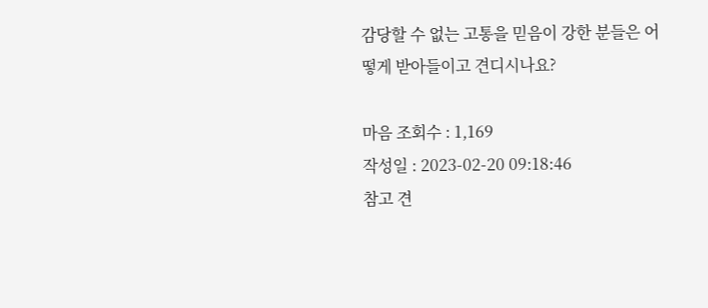감당할 수 없는 고통을 믿음이 강한 분들은 어떻게 받아들이고 견디시나요?

마음 조회수 : 1,169
작성일 : 2023-02-20 09:18:46
참고 견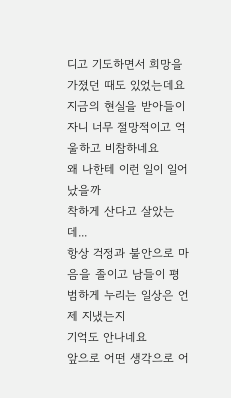디고 기도하면서 희망을 가졌던 때도 있었는데요
지금의 현실을 받아들이자니 너무 절망적이고 억울하고 비참하네요
왜 나한테 이런 일이 일어났을까
착하게 산다고 살았는데...
항상 걱정과 불안으로 마음을 졸이고 남들이 평범하게 누리는 일상은 언제 지냈는지
기억도 안나네요
앞으로 어떤 생각으로 어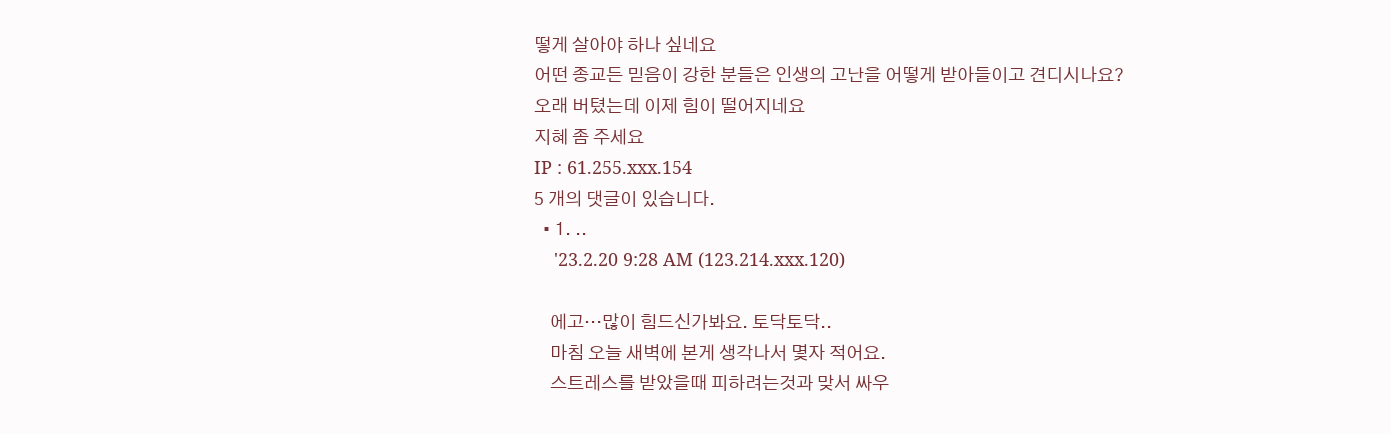떻게 살아야 하나 싶네요
어떤 종교든 믿음이 강한 분들은 인생의 고난을 어떻게 받아들이고 견디시나요?
오래 버텼는데 이제 힘이 떨어지네요
지혜 좀 주세요
IP : 61.255.xxx.154
5 개의 댓글이 있습니다.
  • 1. ..
    '23.2.20 9:28 AM (123.214.xxx.120)

    에고…많이 힘드신가봐요. 토닥토닥..
    마침 오늘 새벽에 본게 생각나서 몇자 적어요.
    스트레스를 받았을때 피하려는것과 맞서 싸우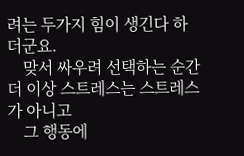려는 두가지 힘이 생긴다 하더군요.
    맞서 싸우려 선택하는 순간 더 이상 스트레스는 스트레스가 아니고
    그 행동에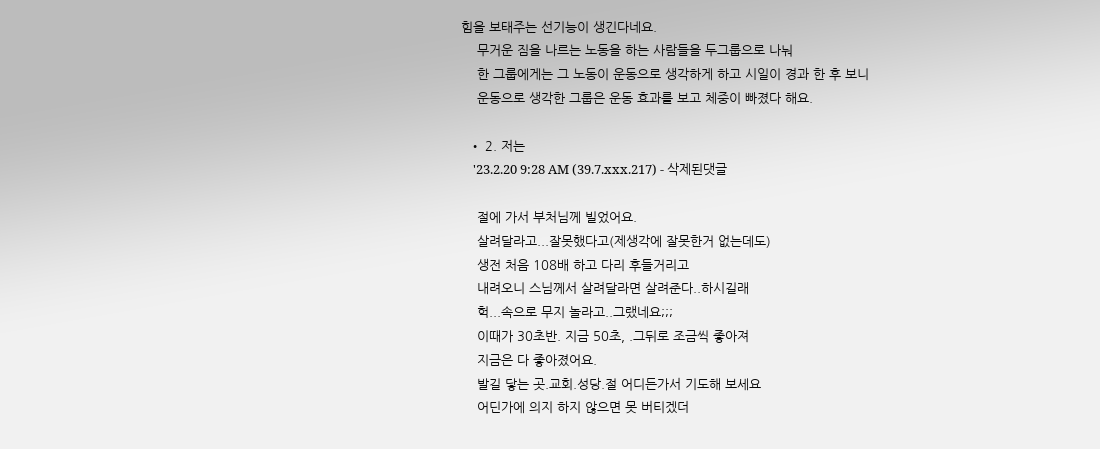힘을 보태주는 선기능이 생긴다네요.
    무거운 짐을 나르는 노동을 하는 사람들을 두그룹으로 나눠
    한 그룹에게는 그 노동이 운동으로 생각하게 하고 시일이 경과 한 후 보니
    운동으로 생각한 그룹은 운동 효과를 보고 체중이 빠졌다 해요.

  • 2. 저는
    '23.2.20 9:28 AM (39.7.xxx.217) - 삭제된댓글

    절에 가서 부처님께 빌었어요.
    살려달라고...잘못했다고(제생각에 잘못한거 없는데도)
    생전 처음 108배 하고 다리 후들거리고
    내려오니 스님께서 살려달라면 살려준다..하시길래
    헉...속으로 무지 놀라고..그랬네요;;;
    이때가 30초반. 지금 50초, .그뒤로 조금씩 좋아져
    지금은 다 좋아졌어요.
    발길 닿는 곳.교회.성당.절 어디든가서 기도해 보세요
    어딘가에 의지 하지 않으면 못 버티겠더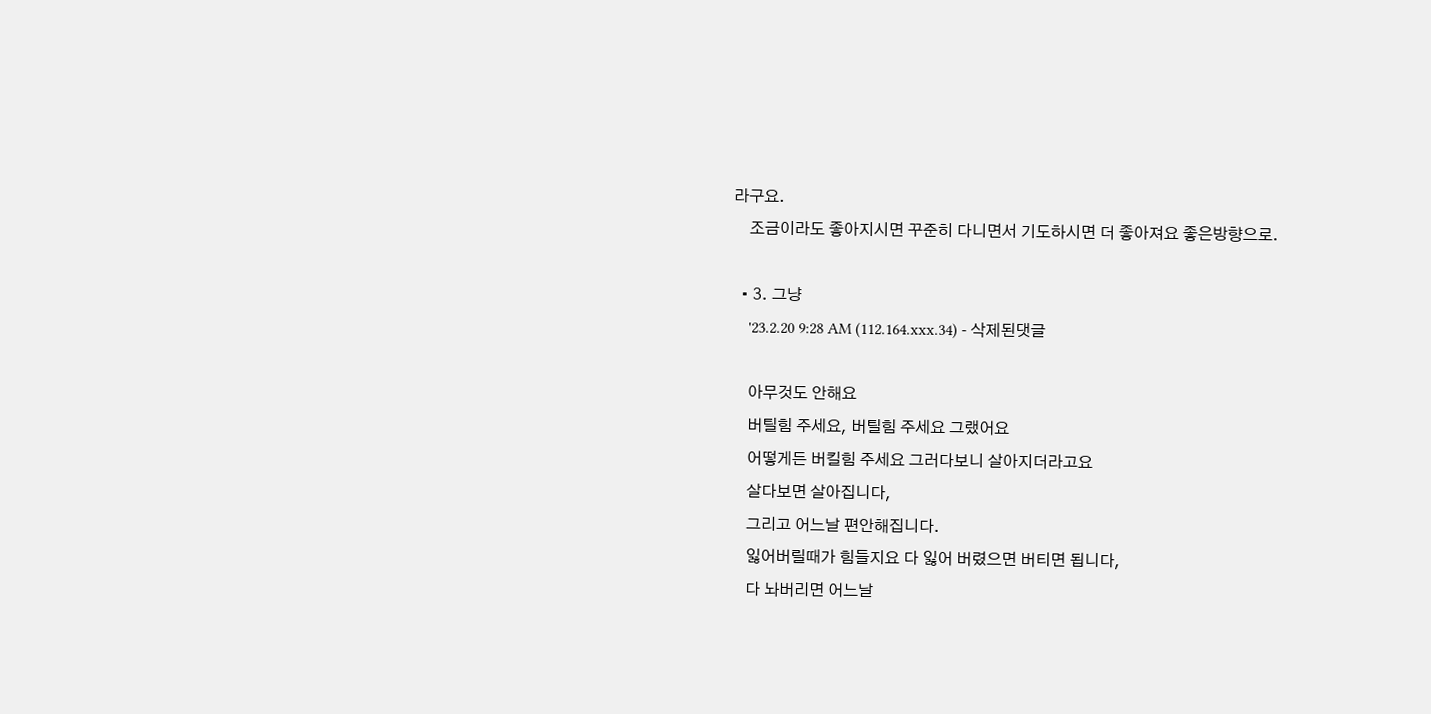라구요.
    조금이라도 좋아지시면 꾸준히 다니면서 기도하시면 더 좋아져요 좋은방향으로.

  • 3. 그냥
    '23.2.20 9:28 AM (112.164.xxx.34) - 삭제된댓글

    아무것도 안해요
    버틸힘 주세요, 버틸힘 주세요 그랬어요
    어떻게든 버킬힘 주세요 그러다보니 살아지더라고요
    살다보면 살아집니다,
    그리고 어느날 편안해집니다.
    잃어버릴때가 힘들지요 다 잃어 버렸으면 버티면 됩니다,
    다 놔버리면 어느날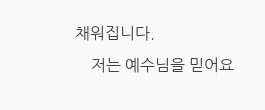채워집니다.
    저는 예수님을 믿어요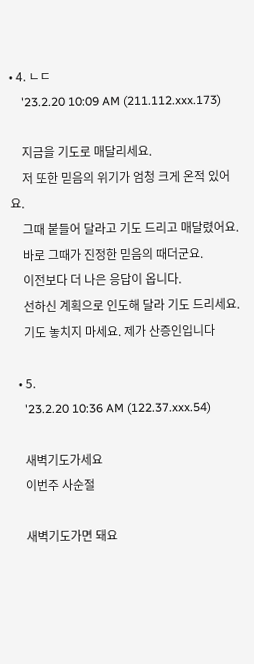• 4. ㄴㄷ
    '23.2.20 10:09 AM (211.112.xxx.173)

    지금을 기도로 매달리세요.
    저 또한 믿음의 위기가 엄청 크게 온적 있어요.
    그때 붙들어 달라고 기도 드리고 매달렸어요.
    바로 그때가 진정한 믿음의 때더군요.
    이전보다 더 나은 응답이 옵니다.
    선하신 계획으로 인도해 달라 기도 드리세요.
    기도 놓치지 마세요. 제가 산증인입니다

  • 5.
    '23.2.20 10:36 AM (122.37.xxx.54)

    새벽기도가세요
    이번주 사순절

    새벽기도가면 돼요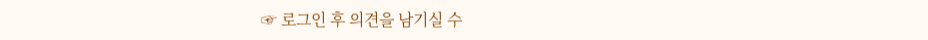☞ 로그인 후 의견을 남기실 수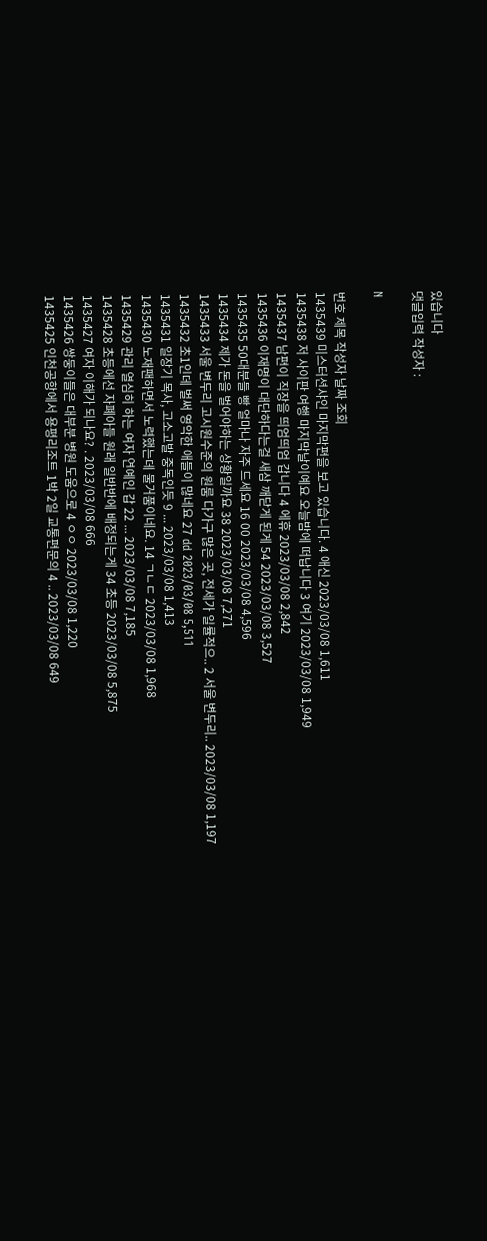있습니다
댓글입력 작성자 :

N

번호 제목 작성자 날짜 조회
1435439 미스터션샤인 마지막편을 보고 있습니다. 4 애신 2023/03/08 1,611
1435438 저 사이판 여행 마지막날이예요 오늘밤에 떠납니다 3 여기 2023/03/08 1,949
1435437 남편이 직장을 띄엄띄엄 갑니다 4 에휴 2023/03/08 2,842
1435436 이재명이 대단하다는걸 새삼 깨닫게 된게 54 2023/03/08 3,527
1435435 50대분들 빵 얼마나 자주 드세요 16 00 2023/03/08 4,596
1435434 제가 돈을 벌어야하는 상황일까요 38 2023/03/08 7,271
1435433 서울 변두리 고시원수준의 원룸 다가구 많은 곳, 전세가 일률적으.. 2 서울 변두리.. 2023/03/08 1,197
1435432 초1인데 벌써 영악한 애들이 많네요 27 dd 2023/03/08 5,511
1435431 일장기 목사, 고소고발 중독인듯 9 ... 2023/03/08 1,413
1435430 노재팬하면서 노력했는데 물거품이네요. 14 ㄱㄴㄷ 2023/03/08 1,968
1435429 관리 열심히 하는 여자 연예인 갑 22 ... 2023/03/08 7,185
1435428 초등에선 자폐아들 원래 일반반에 배정되는게 34 초등 2023/03/08 5,875
1435427 여자 이해가 되나요? . 2023/03/08 666
1435426 쌍둥이들은 대부분 병원 도움으로 4 ㅇㅇ 2023/03/08 1,220
1435425 인천공항에서 용평리조트 1박 2일 교통편문의 4 .. 2023/03/08 649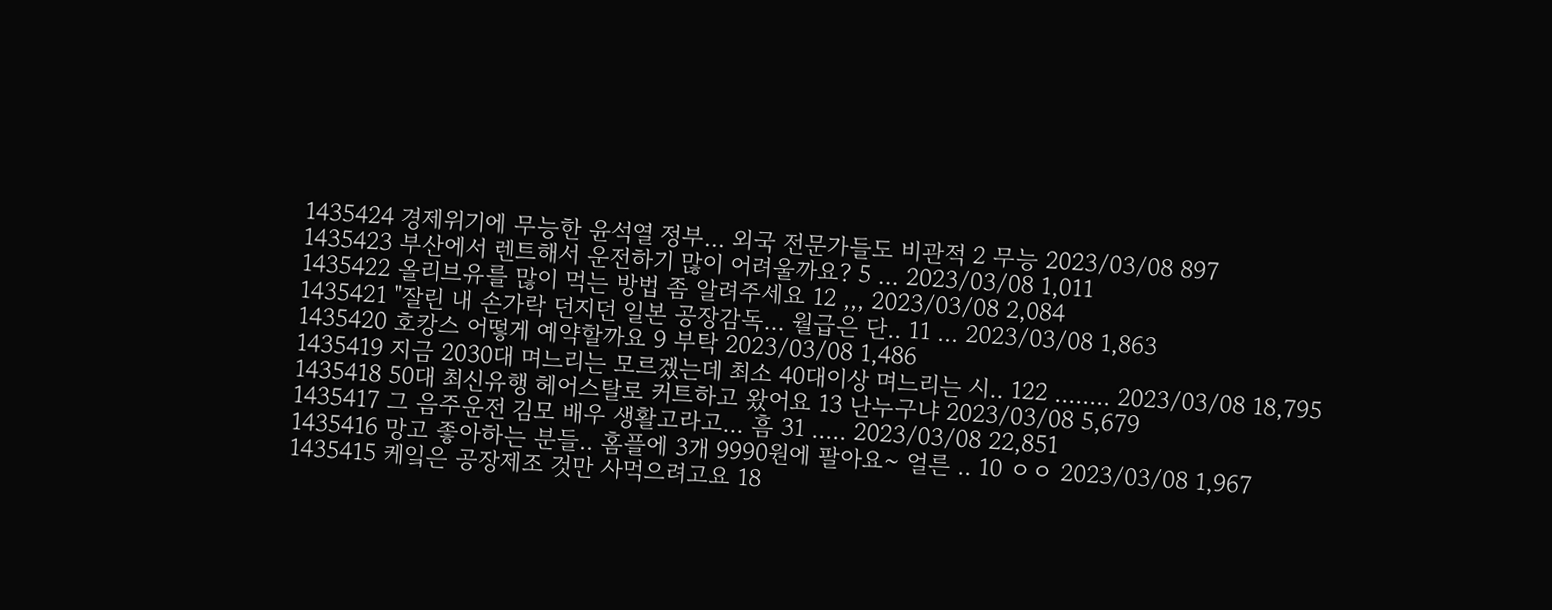1435424 경제위기에 무능한 윤석열 정부... 외국 전문가들도 비관적 2 무능 2023/03/08 897
1435423 부산에서 렌트해서 운전하기 많이 어려울까요? 5 ... 2023/03/08 1,011
1435422 올리브유를 많이 먹는 방법 좀 알려주세요 12 ,,, 2023/03/08 2,084
1435421 "잘린 내 손가락 던지던 일본 공장감독... 월급은 단.. 11 ... 2023/03/08 1,863
1435420 호캉스 어떻게 예약할까요 9 부탁 2023/03/08 1,486
1435419 지금 2030대 며느리는 모르겠는데 최소 40대이상 며느리는 시.. 122 ........ 2023/03/08 18,795
1435418 50대 최신유행 헤어스탈로 커트하고 왔어요 13 난누구냐 2023/03/08 5,679
1435417 그 음주운전 김모 배우 생활고라고... 흠 31 ..... 2023/03/08 22,851
1435416 망고 좋아하는 분들.. 홈플에 3개 9990원에 팔아요~ 얼른 .. 10 ㅇㅇ 2023/03/08 1,967
1435415 케잌은 공장제조 것만 사먹으려고요 18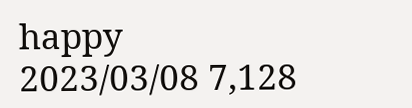happy 2023/03/08 7,128